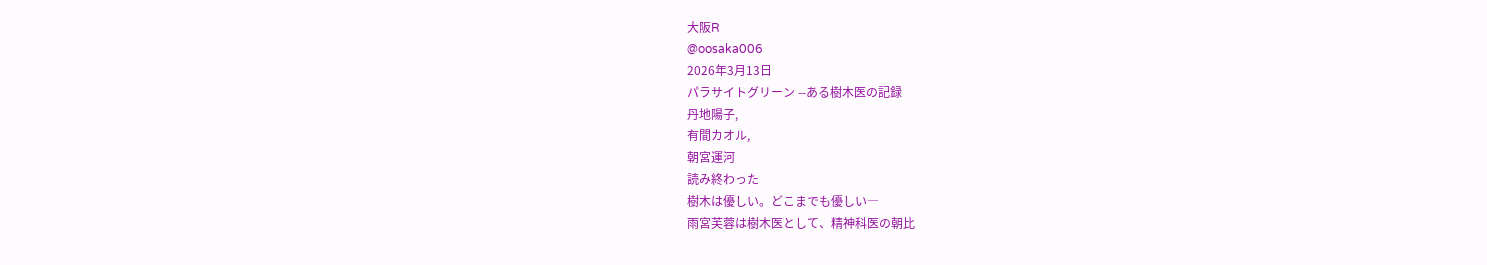大阪R
@oosaka006
2026年3月13日
パラサイトグリーン --ある樹木医の記録
丹地陽子,
有間カオル,
朝宮運河
読み終わった
樹木は優しい。どこまでも優しい―
雨宮芙蓉は樹木医として、精神科医の朝比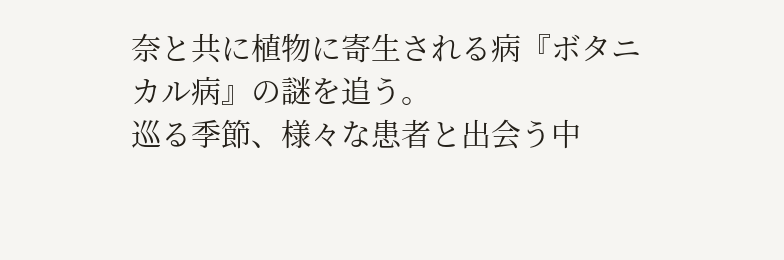奈と共に植物に寄生される病『ボタニカル病』の謎を追う。
巡る季節、様々な患者と出会う中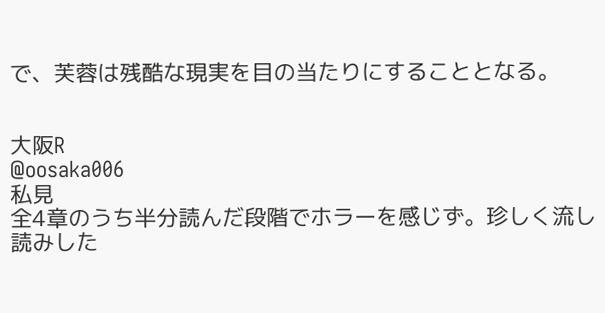で、芙蓉は残酷な現実を目の当たりにすることとなる。


大阪R
@oosaka006
私見
全4章のうち半分読んだ段階でホラーを感じず。珍しく流し読みした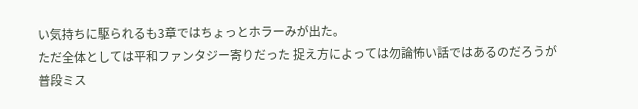い気持ちに駆られるも3章ではちょっとホラーみが出た。
ただ全体としては平和ファンタジー寄りだった 捉え方によっては勿論怖い話ではあるのだろうが
普段ミス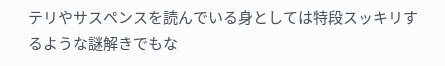テリやサスペンスを読んでいる身としては特段スッキリするような謎解きでもな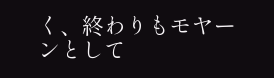く、終わりもモヤーンとして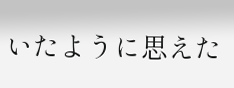いたように思えた